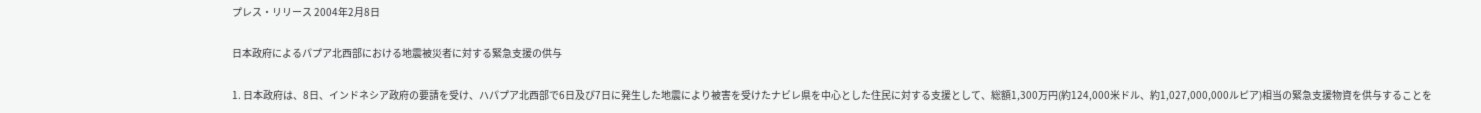プレス・リリース 2004年2月8日

日本政府によるパプア北西部における地震被災者に対する緊急支援の供与

1. 日本政府は、8日、インドネシア政府の要請を受け、ハパプア北西部で6日及び7日に発生した地震により被害を受けたナビレ県を中心とした住民に対する支援として、総額1,300万円(約124,000米ドル、約1,027,000,000ルピア)相当の緊急支援物資を供与することを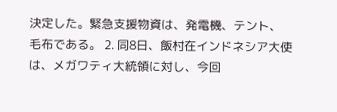決定した。緊急支援物資は、発電機、テント、毛布である。 2. 同8日、飯村在インドネシア大使は、メガワティ大統領に対し、今回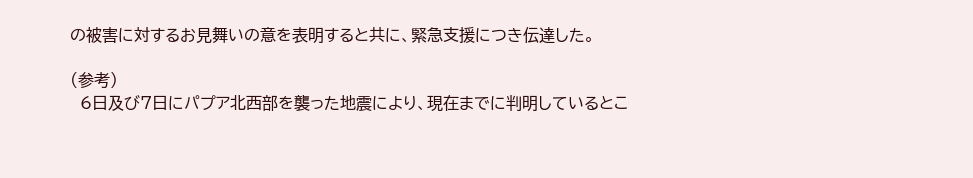の被害に対するお見舞いの意を表明すると共に、緊急支援につき伝達した。

(参考)
  6日及び7日にパプア北西部を襲った地震により、現在までに判明しているとこ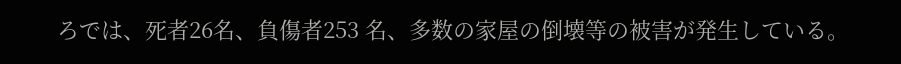ろでは、死者26名、負傷者253 名、多数の家屋の倒壊等の被害が発生している。